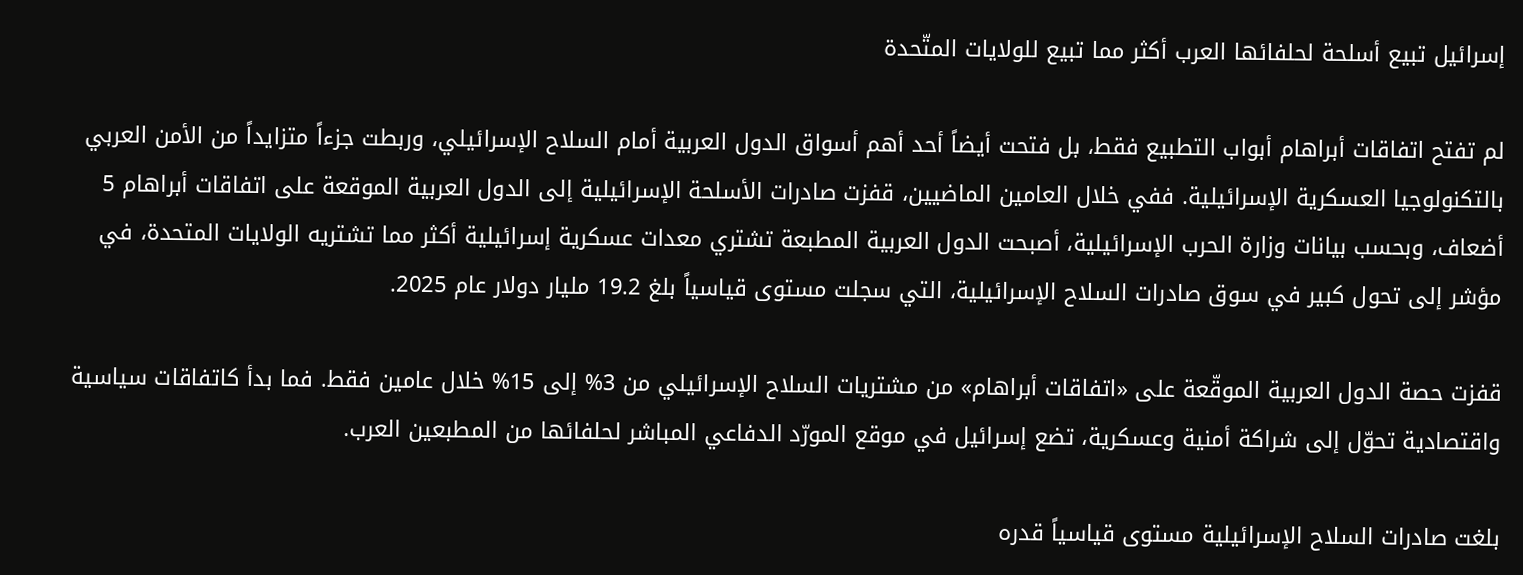إسرائيل تبيع أسلحة لحلفائها العرب أكثر مما تبيع للولايات المتّحدة

لم تفتح اتفاقات أبراهام أبواب التطبيع فقط، بل فتحت أيضاً أحد أهم أسواق الدول العربية أمام السلاح الإسرائيلي، وربطت جزءاً متزايداً من الأمن العربي بالتكنولوجيا العسكرية الإسرائيلية. ففي خلال العامين الماضيين، قفزت صادرات الأسلحة الإسرائيلية إلى الدول العربية الموقعة على اتفاقات أبراهام 5 أضعاف، وبحسب بيانات وزارة الحرب الإسرائيلية، أصبحت الدول العربية المطبعة تشتري معدات عسكرية إسرائيلية أكثر مما تشتريه الولايات المتحدة، في مؤشر إلى تحول كبير في سوق صادرات السلاح الإسرائيلية، التي سجلت مستوى قياسياً بلغ 19.2 مليار دولار عام 2025.

قفزت حصة الدول العربية الموقّعة على «اتفاقات أبراهام» من مشتريات السلاح الإسرائيلي من 3% إلى 15% خلال عامين فقط. فما بدأ كاتفاقات سياسية واقتصادية تحوّل إلى شراكة أمنية وعسكرية، تضع إسرائيل في موقع المورّد الدفاعي المباشر لحلفائها من المطبعين العرب.

بلغت صادرات السلاح الإسرائيلية مستوى قياسياً قدره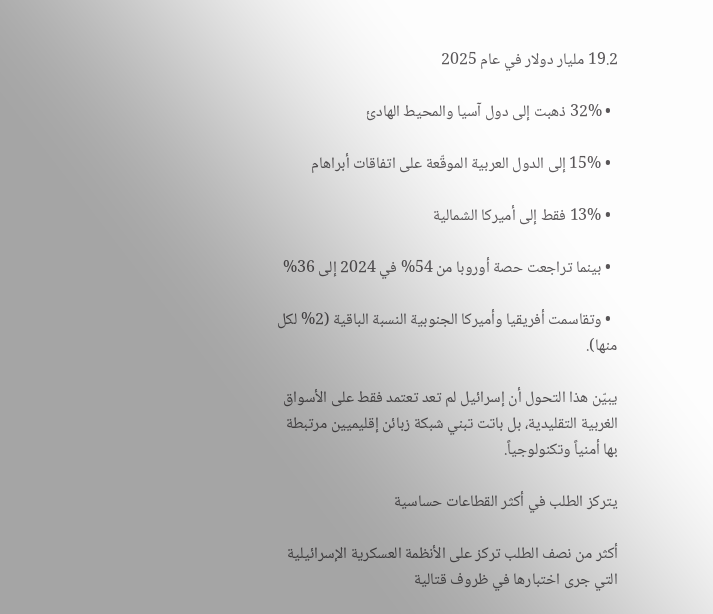19.2 مليار دولار في عام 2025

  • 32% ذهبت إلى دول آسيا والمحيط الهادئ

  • 15% إلى الدول العربية الموقّعة على اتفاقات أبراهام

  • 13% فقط إلى أميركا الشمالية

  • بينما تراجعت حصة أوروبا من 54% في 2024 إلى 36%

  • وتقاسمت أفريقيا وأميركا الجنوبية النسبة الباقية (2% لكل منها).

يبيّن هذا التحول أن إسرائيل لم تعد تعتمد فقط على الأسواق الغربية التقليدية، بل باتت تبني شبكة زبائن إقليميين مرتبطة بها أمنياً وتكنولوجياً.

يتركز الطلب في أكثر القطاعات حساسية

أكثر من نصف الطلب تركز على الأنظمة العسكرية الإسرائيلية التي جرى اختبارها في ظروف قتالية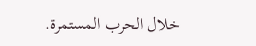خلال الحرب المستمرة.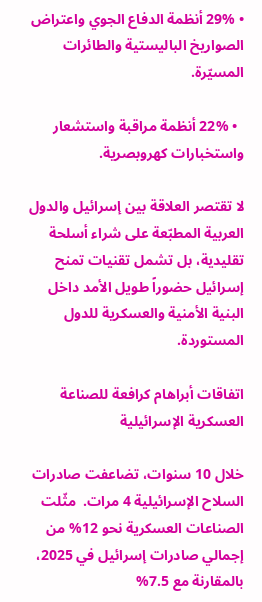• 29% أنظمة الدفاع الجوي واعتراض الصواريخ الباليستية والطائرات المسيّرة.

  • 22% أنظمة مراقبة واستشعار واستخبارات كهروبصرية.

لا تقتصر العلاقة بين إسرائيل والدول العربية المطبّعة على شراء أسلحة تقليدية، بل تشمل تقنيات تمنح إسرائيل حضوراً طويل الأمد داخل البنية الأمنية والعسكرية للدول المستوردة.

اتفاقات أبراهام كرافعة للصناعة العسكرية الإسرائيلية

خلال 10 سنوات، تضاعفت صادرات السلاح الإسرائيلية 4 مرات.  مثّلت الصناعات العسكرية نحو 12% من إجمالي صادرات إسرائيل في 2025، بالمقارنة مع 7.5%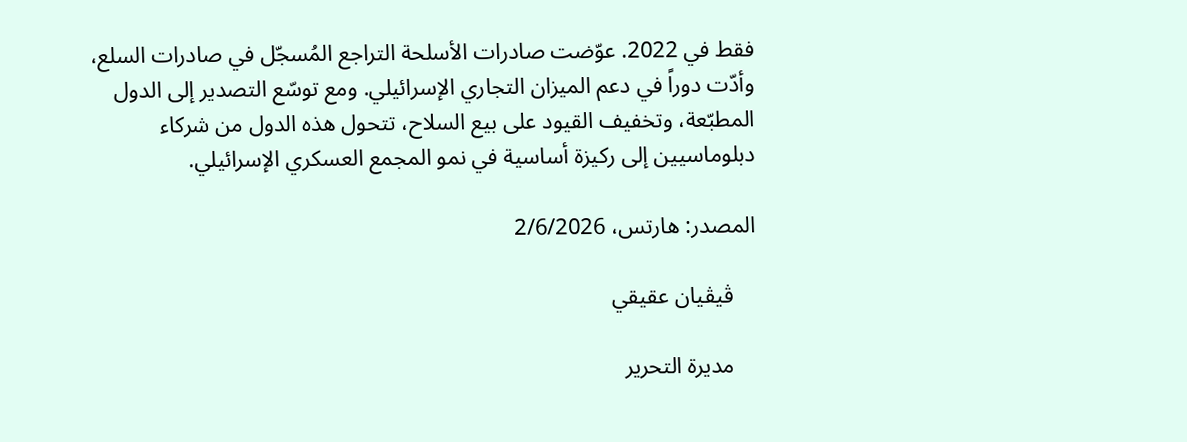فقط في 2022. عوّضت صادرات الأسلحة التراجع المُسجّل في صادرات السلع، وأدّت دوراً في دعم الميزان التجاري الإسرائيلي. ومع توسّع التصدير إلى الدول المطبّعة، وتخفيف القيود على بيع السلاح، تتحول هذه الدول من شركاء دبلوماسيين إلى ركيزة أساسية في نمو المجمع العسكري الإسرائيلي.

المصدر: هارتس، 2/6/2026

    ڤيڤيان عقيقي

    مديرة التحرير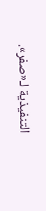التنفيذية لـ«صفر».